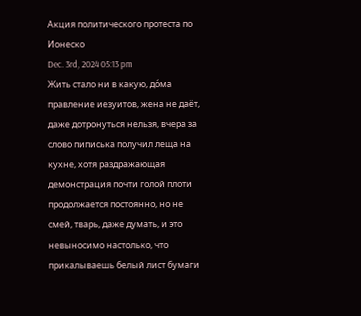Акция политического протеста по Ионеско
Dec. 3rd, 2024 05:13 pm
Жить стало ни в какую, до́ма правление иезуитов, жена не даёт, даже дотронуться нельзя, вчера за слово пиписька получил леща на кухне, хотя раздражающая демонстрация почти голой плоти продолжается постоянно, но не смей, тварь, даже думать, и это невыносимо настолько, что прикалываешь белый лист бумаги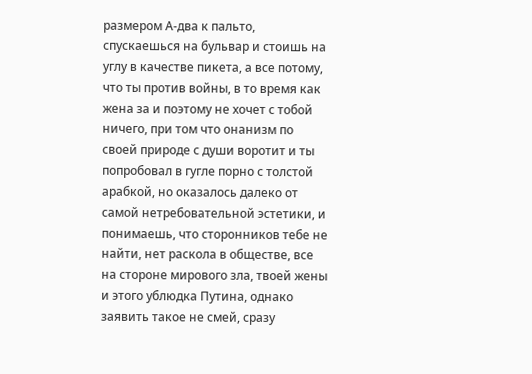размером А‑два к пальто, спускаешься на бульвар и стоишь на углу в качестве пикета, а все потому, что ты против войны, в то время как жена за и поэтому не хочет с тобой ничего, при том что онанизм по своей природе с души воротит и ты попробовал в гугле порно с толстой арабкой, но оказалось далеко от самой нетребовательной эстетики, и понимаешь, что сторонников тебе не найти, нет раскола в обществе, все на стороне мирового зла, твоей жены и этого ублюдка Путина, однако заявить такое не смей, сразу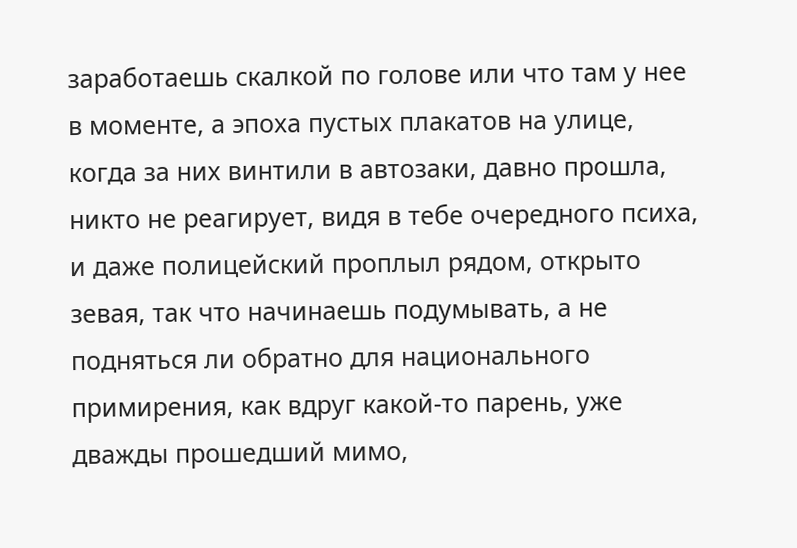заработаешь скалкой по голове или что там у нее в моменте, а эпоха пустых плакатов на улице, когда за них винтили в автозаки, давно прошла, никто не реагирует, видя в тебе очередного психа, и даже полицейский проплыл рядом, открыто зевая, так что начинаешь подумывать, а не подняться ли обратно для национального примирения, как вдруг какой-то парень, уже дважды прошедший мимо,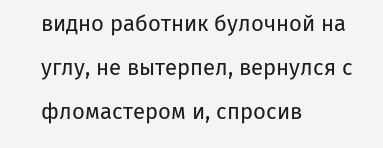видно работник булочной на углу, не вытерпел, вернулся с фломастером и, спросив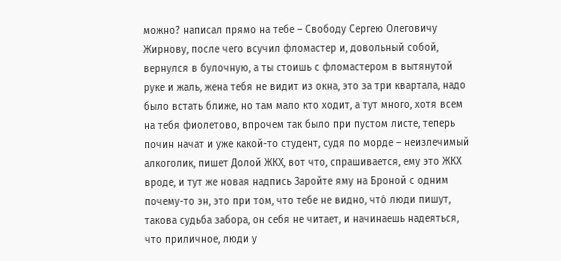можно? написал прямо на тебе – Свободу Сергею Олеговичу Жирнову, после чего всучил фломастер и, довольный собой, вернулся в булочную, а ты стоишь с фломастером в вытянутой руке и жаль, жена тебя не видит из окна, это за три квартала, надо было встать ближе, но там мало кто ходит, а тут много, хотя всем на тебя фиолетово, впрочем так было при пустом листе, теперь почин начат и уже какой-то студент, судя по морде – неизлечимый алкоголик, пишет Долой ЖКХ, вот что, спрашивается, ему это ЖКХ вроде, и тут же новая надпись Заройте яму на Броной с одним почему-то эн, это при том, что тебе не видно, что́ люди пишут, такова судьба забора, он себя не читает, и начинаешь надеяться, что приличное, люди у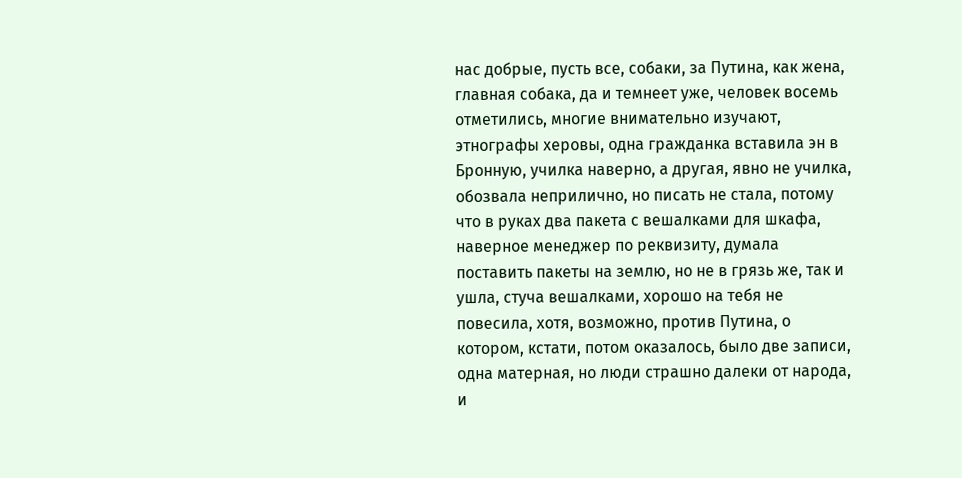нас добрые, пусть все, собаки, за Путина, как жена, главная собака, да и темнеет уже, человек восемь отметились, многие внимательно изучают, этнографы херовы, одна гражданка вставила эн в Бронную, училка наверно, а другая, явно не училка, обозвала неприлично, но писать не стала, потому что в руках два пакета с вешалками для шкафа, наверное менеджер по реквизиту, думала поставить пакеты на землю, но не в грязь же, так и ушла, стуча вешалками, хорошо на тебя не повесила, хотя, возможно, против Путина, о котором, кстати, потом оказалось, было две записи, одна матерная, но люди страшно далеки от народа, и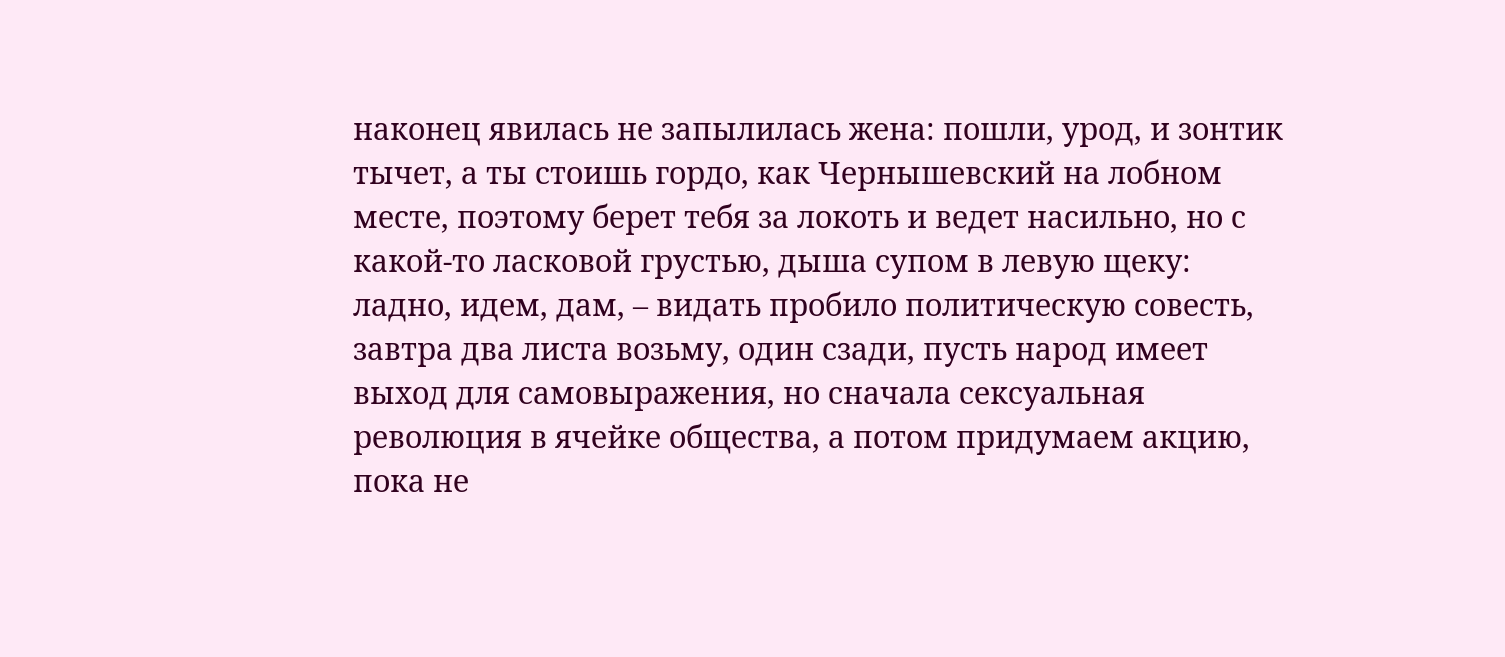наконец явилась не запылилась жена: пошли, урод, и зонтик тычет, а ты стоишь гордо, как Чернышевский на лобном месте, поэтому берет тебя за локоть и ведет насильно, но с какой-то ласковой грустью, дыша супом в левую щеку: ладно, идем, дам, – видать пробило политическую совесть, завтра два листа возьму, один сзади, пусть народ имеет выход для самовыражения, но сначала сексуальная революция в ячейке общества, а потом придумаем акцию, пока не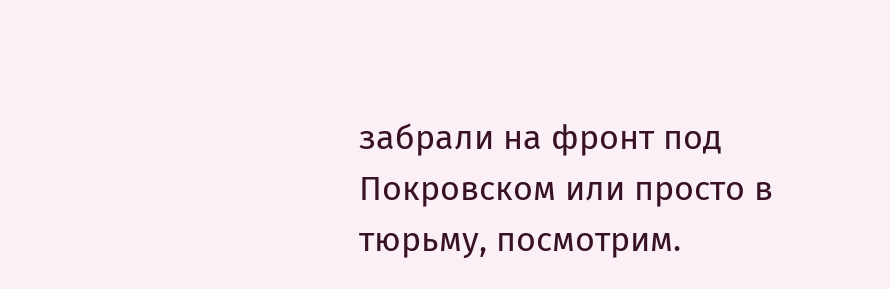забрали на фронт под Покровском или просто в тюрьму, посмотрим.